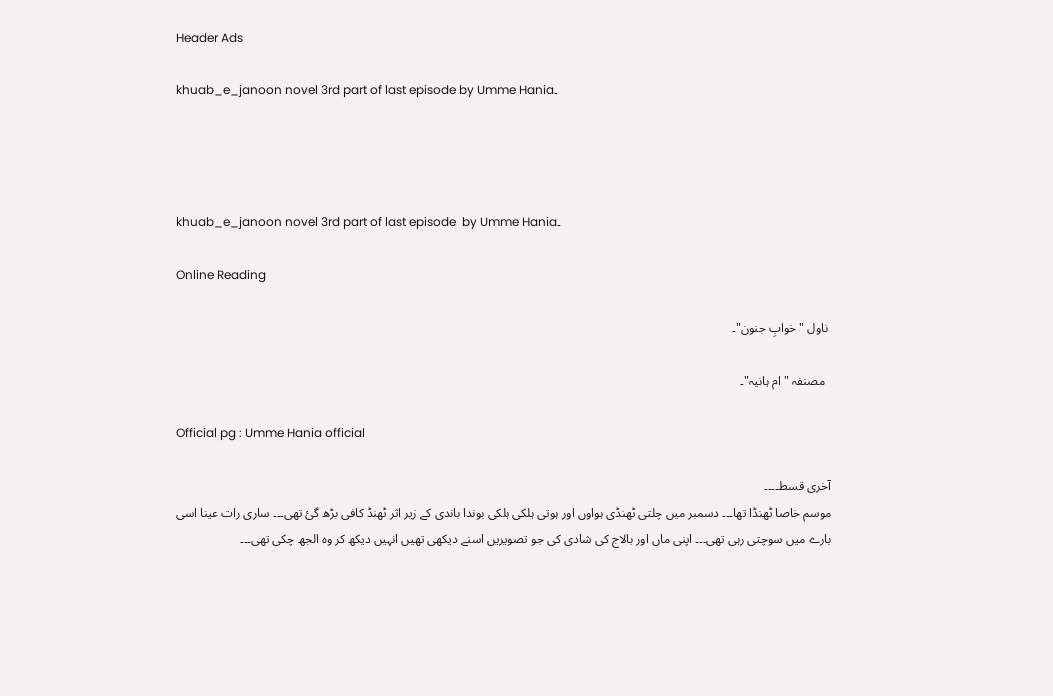Header Ads

khuab_e_janoon novel 3rd part of last episode by Umme Hania۔




khuab_e_janoon novel 3rd part of last episode  by Umme Hania۔

Online Reading

 ناول "خوابِ جنون"۔

  مصنفہ "ام ہانیہ"۔

Official pg : Umme Hania official

آخری قسط۔۔۔۔
موسم خاصا ٹھنڈا تھا۔۔۔ دسمبر میں چلتی ٹھنڈی ہواوں اور ہوتی ہلکی ہلکی بوندا باندی کے زیر اثر ٹھنڈ کافی بڑھ گئ تھی۔۔۔ ساری رات عینا اسی بارے میں سوچتی رہی تھی۔۔۔ اپنی ماں اور بالاج کی شادی کی جو تصویریں اسنے دیکھی تھیں انہیں دیکھ کر وہ الجھ چکی تھی۔۔۔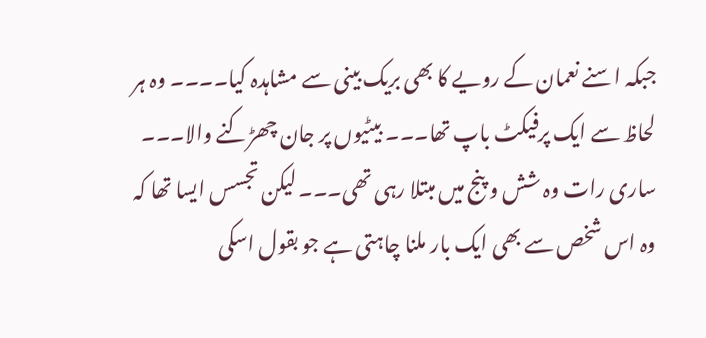جبکہ اسنے نعمان کے رویے کا بھی بریک بینی سے مشاہدہ کیا۔۔۔۔ وہ ہر لحاظ سے ایک پرفیکٹ باپ تھا۔۔۔ بیٹیوں پر جان چھڑکنے والا۔۔۔
ساری رات وہ شش و پنج میں مبتلا رہی تھی۔۔۔ لیکن تجسس ایسا تھا کہ وہ اس شخص سے بھی ایک بار ملنا چاہتی ہے جو بقول اسکی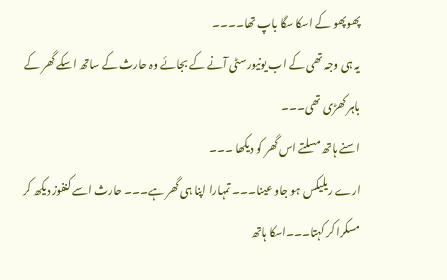پھوپھو کے اسکا سگا باپ تھا۔۔۔۔
یہ ہی وجہ تھی کے اب یونیورسٹی آنے کے بجائے وہ حارث کے ساتھ اسکے گھر کے باہر کھڑی تھی۔۔۔
اسنے ہاتھ مسلتے اس گھر کو دیکھا ۔۔۔
ارے ریلیکس ہو جاو عینا۔۔۔ تمہارا اپنا ہی گھر ہے۔۔۔ حارث اسے کنفوز دیکھ کر مسکرا کر کہتا۔۔۔اسکا ہاتھ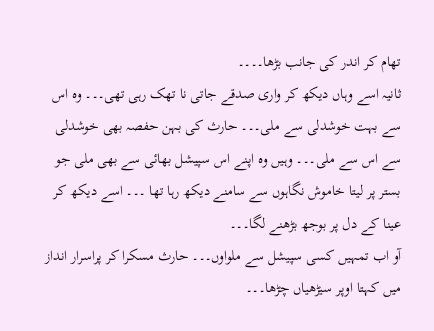تھام کر اندر کی جانب بڑھا۔۔۔۔
ثانیہ اسے وہاں دیکھ کر واری صدقے جاتی نا تھک رہی تھی۔۔۔ وہ اس سے بہت خوشدلی سے ملی۔۔۔ حارث کی بہن حفصہ بھی خوشدلی سے اس سے ملی۔۔۔ وہیں وہ اپنے اس سپیشل بھائی سے بھی ملی جو بستر پر لیتا خاموش نگاہوں سے سامنے دیکھ رہا تھا ۔۔۔ اسے دیکھ کر عینا کے دل پر بوجھ بڑھنے لگا۔۔۔
آو اب تمہیں کسی سپیشل سے ملواوں۔۔۔ حارث مسکرا کر پراسرار انداز میں کہتا اوپر سیڑھیاں چڑھا۔۔۔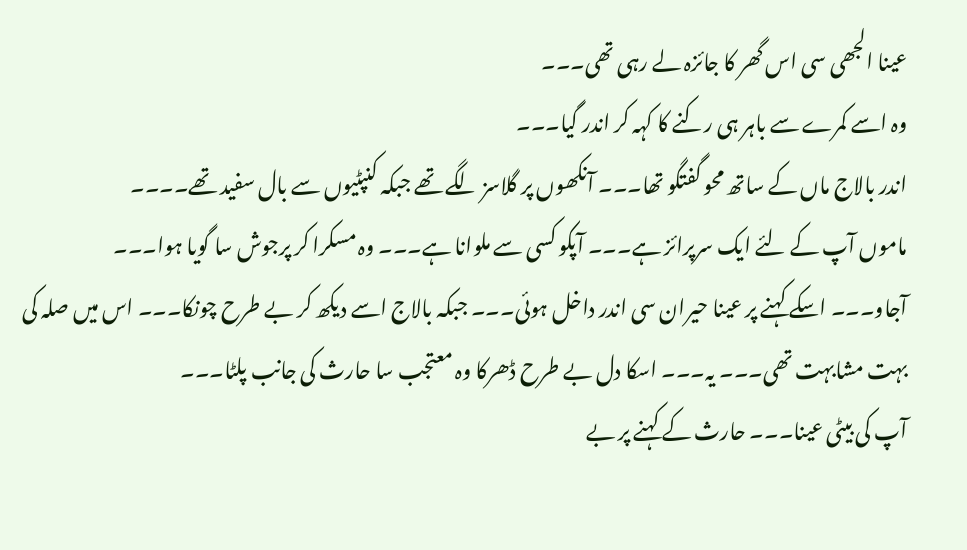عینا الجھی سی اس گھر کا جائزہ لے رہی تھی۔۔۔
وہ اسے کمرے سے باہر ہی رکنے کا کہہ کر اندر گیا۔۔۔
اندر بالاج ماں کے ساتھ محو گفتگو تھا۔۔۔ آنکھوں پر گلاسز لگے تھے جبکہ کنپٹیوں سے بال سفید تھے۔۔۔۔
ماموں آپ کے لئے ایک سرپرائز ہے۔۔۔ آپکو کسی سے ملوانا ہے۔۔۔ وہ مسکرا کر پرجوش سا گویا ہوا۔۔۔
آجاو۔۔۔ اسکے کہنے پر عینا حیران سی اندر داخل ہوئی۔۔۔ جبکہ بالاج اسے دیکھ کر بے طرح چونکا۔۔۔ اس میں صلہ کی بہت مشابہت تھی۔۔۔ یہ۔۔۔ اسکا دل بے طرح ڈھرکا وہ معتجب سا حارث کی جانب پلٹا۔۔۔
آپ کی بیٹی عینا۔۔۔ حارث کے کہنے پر بے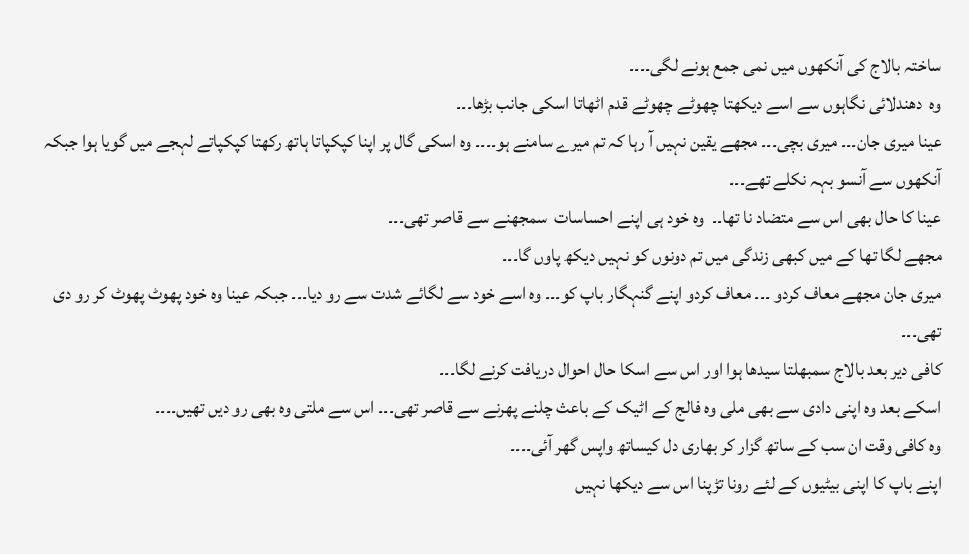ساختہ بالاج کی آنکھوں میں نمی جمع ہونے لگی۔۔۔۔
وہ  دھندلائی نگاہوں سے اسے دیکھتا چھوٹے چھوٹے قدم اٹھاتا اسکی جانب بڑھا۔۔۔
عینا میری جان۔۔۔ میری بچی۔۔۔ مجھے یقین نہیں آ رہا کہ تم میرے سامنے ہو۔۔۔۔ وہ اسکی گال پر اپنا کپکپاتا ہاتھ رکھتا کپکپاتے لہجے میں گویا ہوا جبکہ آنکھوں سے آنسو بہہ نکلے تھے۔۔۔
عینا کا حال بھی اس سے متضاد نا تھا۔۔  وہ خود ہی اپنے احساسات  سمجھنے سے قاصر تھی۔۔۔
مجھے لگا تھا کے میں کبھی زندگی میں تم دونوں کو نہیں دیکھ پاوں گا۔۔۔
میری جان مجھے معاف کردو ۔۔۔ معاف کردو اپنے گنہگار باپ کو۔۔۔ وہ اسے خود سے لگائے شدت سے رو دیا۔۔۔ جبکہ عینا وہ خود پھوٹ پھوٹ کر رو دی تھی۔۔۔
کافی دیر بعد بالاج سمبھلتا سیدھا ہوا اور اس سے اسکا حال احوال دریافت کرنے لگا۔۔۔
اسکے بعد وہ اپنی دادی سے بھی ملی وہ فالج کے اٹیک کے باعث چلنے پھرنے سے قاصر تھی۔۔۔ اس سے ملتی وہ بھی رو دیں تھیں۔۔۔۔
وہ کافی وقت ان سب کے ساتھ گزار کر بھاری دل کیساتھ واپس گھر آئی۔۔۔۔
اپنے باپ کا اپنی بیٹیوں کے لئے رونا تڑپنا اس سے دیکھا نہیں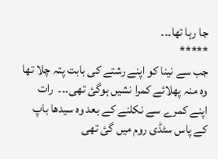جا رہا تھا۔۔۔
*****
جب سے نینا کو اپنے رشتے کی بابت پتہ چلا تھا وہ منہ پھلائے کمرا نشیں ہوگئ تھی۔۔۔  رات اپنے کمرے سے نکلنے کے بعد وہ سیدھا باپ کے پاس سٹڈی روم میں گئ تھی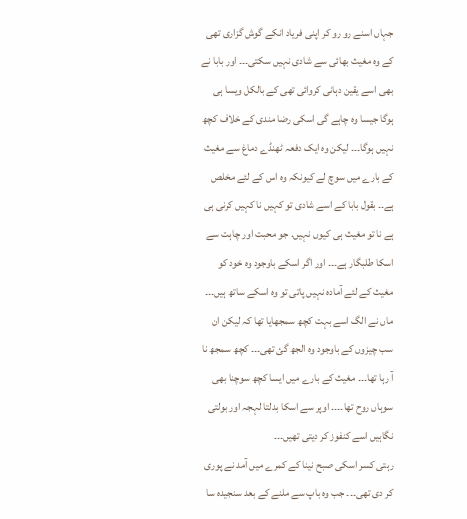جہاں اسنے رو رو کر اپنی فریاد انکے گوش گزاری تھی کے وہ مغیث بھائی سے شادی نہیں سکتی۔۔۔ اور بابا نے بھی اسے یقین دہانی کروائی تھی کے بالکل ویسا ہی ہوگا جیسا وہ چاہے گی اسکی رضا مندی کے خلاف کچھ نہیں ہوگا۔۔۔ لیکن وہ ایک دفعہ ٹھنڈے دماغ سے مغیث کے بارے میں سوچ لے کیونکہ وہ اس کے لئے مخلص ہے۔۔ بقول بابا کے اسے شادی تو کہیں نا کہیں کرنی ہی ہے نا تو مغیث ہی کیوں نہیں. جو محبت اور چاہت سے اسکا طلبگار ہے۔۔۔ اور اگر اسکے باوجود وہ خود کو مغیث کے لئے آمادہ نہیں پاتی تو وہ اسکے ساتھ ہیں۔۔۔
ماں نے الگ اسے بہت کچھ سمجھایا تھا کہ لیکن ان سب چیزوں کے باوجود وہ الجھ گئ تھی۔۔۔ کچھ سمجھ نا آ رہا تھا۔۔۔ مغیث کے بارے میں ایسا کچھ سوچنا بھی سوہاں روح تھا۔۔۔۔ اوپر سے اسکا بدلتا لہجہ اور بولتی نگاہیں اسے کنفوز کر دیتی تھیں۔۔۔
رہتی کسر اسکی صبح نینا کے کمرے میں آمد نے پوری کر دی تھی۔۔۔ جب وہ باپ سے ملنے کے بعد سنجیدہ سا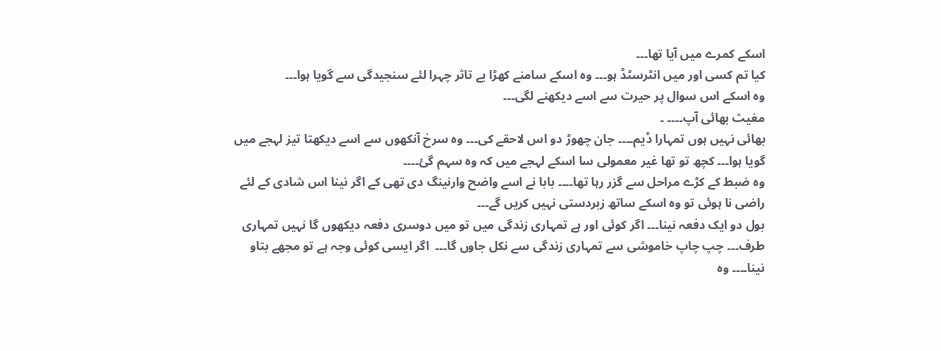اسکے کمرے میں آیا تھا۔۔۔
کیا تم کسی اور میں انٹرسٹڈ ہو۔۔۔ وہ اسکے سامنے کھڑا بے تاثر چہرا لئے سنجیدگی سے گویا ہوا۔۔۔
وہ اسکے اس سوال پر حیرت سے اسے دیکھنے لگی۔۔۔
مغیث بھائی آپ۔۔۔۔ ۔
بھائی نہیں ہوں تمہارا ڈیم۔۔۔۔ جان چھوڑ دو اس لاحقے کی۔۔۔ وہ سرخ آنکھوں سے اسے دیکھتا تیز لہجے میں گویا ہوا۔۔۔ کچھ تو تھا غیر معمولی سا اسکے لہجے میں کہ وہ سہم گئ۔۔۔۔
وہ ضبط کے کڑے مراحل سے گزر رہا تھا۔۔۔۔ بابا نے اسے واضح وارنینگ دی تھی کے اگر نینا اس شادی کے لئے راضی نا ہوئی تو وہ اسکے ساتھ زبردستی نہیں کریں گے۔۔۔
بول دو ایک دفعہ نینا۔۔۔ اگر کوئی اور ہے تمہاری زندگی میں تو میں دوسری دفعہ دیکھوں گا نہیں تمہاری طرف۔۔۔ چپ چاپ خاموشی سے تمہاری زندگی سے نکل جاوں گا۔۔۔  اگر ایسی کوئی وجہ ہے تو مجھے بتاو نینا۔۔۔۔ وہ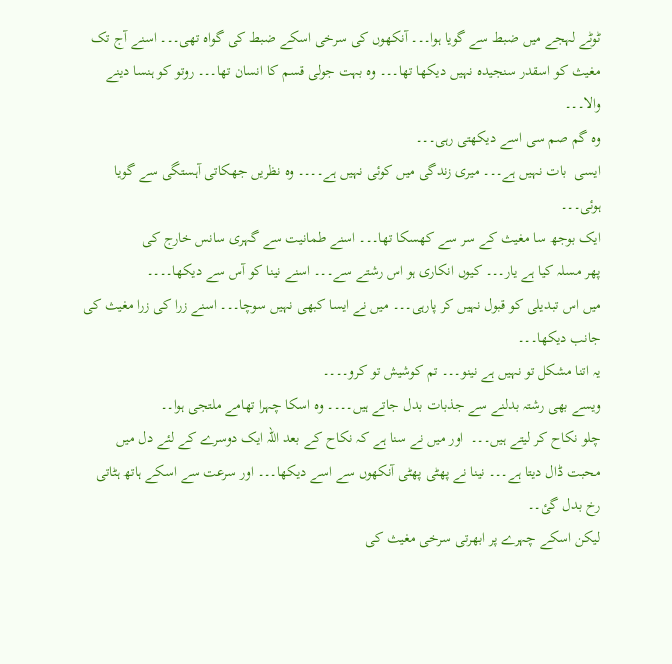ٹوٹے لہجے میں ضبط سے گویا ہوا۔۔۔ آنکھوں کی سرخی اسکے ضبط کی گواہ تھی۔۔۔ اسنے آج تک مغیث کو اسقدر سنجیدہ نہیں دیکھا تھا۔۔۔ وہ بہت جولی قسم کا انسان تھا۔۔۔ روتو کو ہنسا دینے والا۔۔۔
وہ گم صم سی اسے دیکھتی رہی۔۔۔
ایسی  بات نہیں ہے۔۔۔ میری زندگی میں کوئی نہیں ہے۔۔۔۔ وہ نظریں جھکاتی آہستگی سے گویا ہوئی۔۔۔
ایک بوجھ سا مغیث کے سر سے کھسکا تھا۔۔۔ اسنے طمانیت سے گہری سانس خارج کی
پھر مسلہ کیا ہے یار۔۔۔ کیوں انکاری ہو اس رشتے سے۔۔۔ اسنے نینا کو آس سے دیکھا۔۔۔۔
میں اس تبدیلی کو قبول نہیں کر پارہی۔۔۔ میں نے ایسا کبھی نہیں سوچا۔۔۔ اسنے زرا کی زرا مغیث کی جانب دیکھا۔۔۔
یہ اتنا مشکل تو نہیں ہے نینو۔۔۔ تم کوشیش تو کرو۔۔۔۔
ویسے بھی رشتہ بدلنے سے جذبات بدل جاتے ہیں۔۔۔۔ وہ اسکا چہرا تھامے ملتجی ہوا۔۔
چلو نکاح کر لیتے ہیں۔۔۔  اور میں نے سنا ہے کہ نکاح کے بعد اللہ ایک دوسرے کے لئے دل میں محبت ڈال دیتا ہے۔۔۔ نینا نے پھٹی پھٹی آنکھوں سے اسے دیکھا۔۔۔ اور سرعت سے اسکے ہاتھ ہٹاتی رخ بدل گئ۔۔
لیکن اسکے چہرے پر ابھرتی سرخی مغیث کی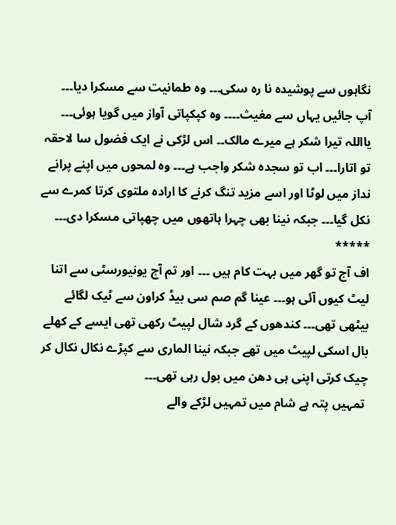نگاہوں سے پوشیدہ نا رہ سکی۔۔۔ وہ طمانیت سے مسکرا دیا۔۔۔
آپ جائیں یہاں سے مغیث۔۔۔۔ وہ کپکپاتی آواز میں گویا ہوئی۔۔۔
یااللہ تیرا شکر ہے میرے مالک۔۔ اس لڑکی نے ایک فضول سا لاحقہ تو اتارا۔۔۔ اب تو سجدہ شکر واجب ہے۔۔۔ وہ لمحوں میں اپنے پرانے نداز میں لوٹا اور اسے مزید تنگ کرنے کا ارادہ ملتوی کرتا کمرے سے نکل گیا۔۔۔ جبکہ نینا بھی چہرا ہاتھوں میں چھپاتی مسکرا دی۔۔۔
*****
اف آج تو گھر میں بہت کام ہیں ۔۔۔ اور تم آج یونیورسٹی سے اتنا لیٹ کیوں آئی ہو۔۔۔ عینا گم صم سی بیڈ کراون سے ٹیک لگائے بیٹھی تھی۔۔۔ کندھوں کے گرد شال لپیٹ رکھی تھی ایسے کے کھلے بال اسکی لپیٹ میں تھے جبکہ نینا الماری سے کپڑے نکال نکال کر چیک کرتی اپنی ہی دھن میں بول رہی تھی۔۔۔
 تمہیں پتہ ہے شام میں تمہیں لڑکے والے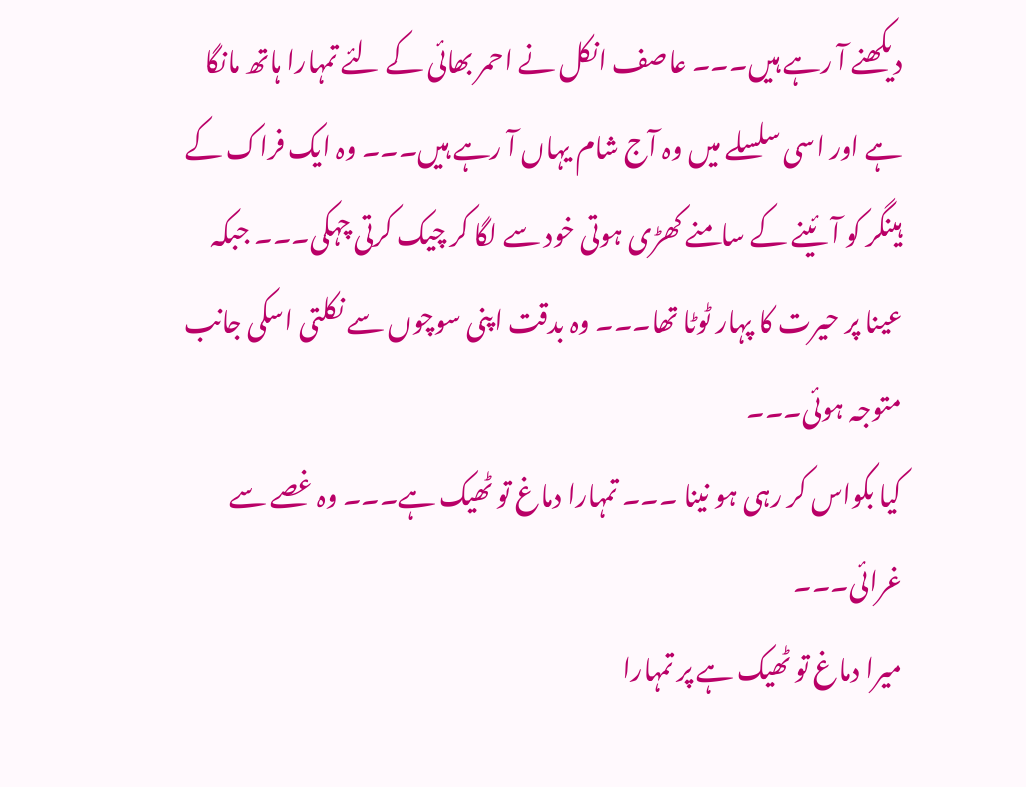دیکھنے آ رہے ہیں۔۔۔ عاصف انکل نے احمر بھائی کے لئے تمہارا ہاتھ مانگا ہے اور اسی سلسلے میں وہ آج شام یہاں آ رہے ہیں۔۔۔ وہ ایک فراک کے ہینگر کو آئینے کے سامنے کھڑی ہوتی خود سے لگا کر چیک کرتی چہکی۔۔۔ جبکہ عینا پر حیرت کا پہار ٹوٹا تھا۔۔۔ وہ بدقت اپنی سوچوں سے نکلتی اسکی جانب متوجہ ہوئی۔۔۔
کیا بکواس کر رہی ہو نینا ۔۔۔ تمہارا دماغ تو ٹھیک ہے۔۔۔ وہ غصے سے غرائی۔۔۔
میرا دماغ تو ٹھیک ہے پر تمہارا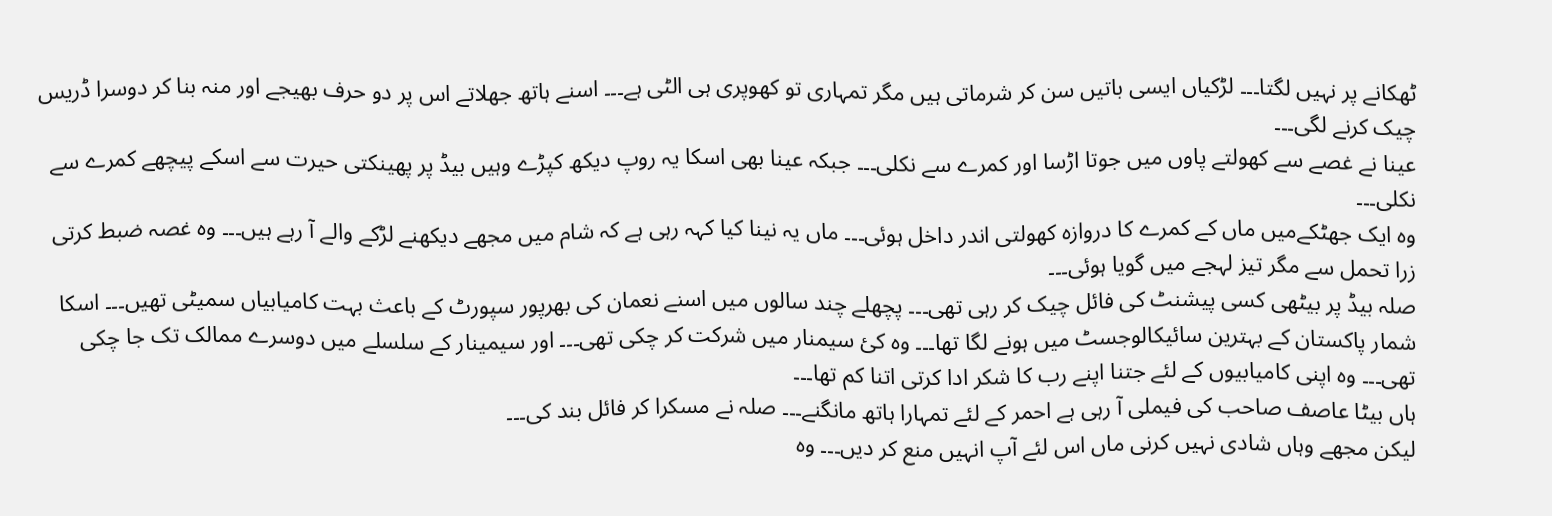ٹھکانے پر نہیں لگتا۔۔۔ لڑکیاں ایسی باتیں سن کر شرماتی ہیں مگر تمہاری تو کھوپری ہی الٹی ہے۔۔۔ اسنے ہاتھ جھلاتے اس پر دو حرف بھیجے اور منہ بنا کر دوسرا ڈریس چیک کرنے لگی۔۔۔
عینا نے غصے سے کھولتے پاوں میں جوتا اڑسا اور کمرے سے نکلی۔۔۔ جبکہ عینا بھی اسکا یہ روپ دیکھ کپڑے وہیں بیڈ پر پھینکتی حیرت سے اسکے پیچھے کمرے سے نکلی۔۔۔
وہ ایک جھٹکےمیں ماں کے کمرے کا دروازہ کھولتی اندر داخل ہوئی۔۔۔ ماں یہ نینا کیا کہہ رہی ہے کہ شام میں مجھے دیکھنے لڑکے والے آ رہے ہیں۔۔۔ وہ غصہ ضبط کرتی زرا تحمل سے مگر تیز لہجے میں گویا ہوئی۔۔۔
صلہ بیڈ پر بیٹھی کسی پیشنٹ کی فائل چیک کر رہی تھی۔۔۔ پچھلے چند سالوں میں اسنے نعمان کی بھرپور سپورٹ کے باعث بہت کامیابیاں سمیٹی تھیں۔۔۔ اسکا شمار پاکستان کے بہترین سائیکالوجسٹ میں ہونے لگا تھا۔۔۔ وہ کئ سیمنار میں شرکت کر چکی تھی۔۔۔ اور سیمینار کے سلسلے میں دوسرے ممالک تک جا چکی تھی۔۔۔ وہ اپنی کامیابیوں کے لئے جتنا اپنے رب کا شکر ادا کرتی اتنا کم تھا۔۔۔
ہاں بیٹا عاصف صاحب کی فیملی آ رہی ہے احمر کے لئے تمہارا ہاتھ مانگنے۔۔۔ صلہ نے مسکرا کر فائل بند کی۔۔۔
لیکن مجھے وہاں شادی نہیں کرنی ماں اس لئے آپ انہیں منع کر دیں۔۔۔ وہ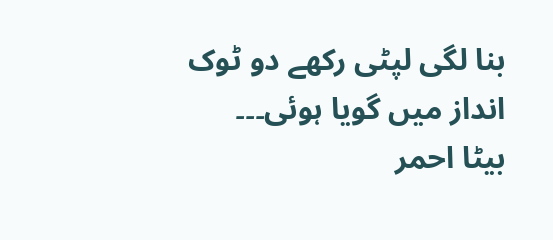بنا لگی لپٹی رکھے دو ٹوک انداز میں گویا ہوئی۔۔۔
بیٹا احمر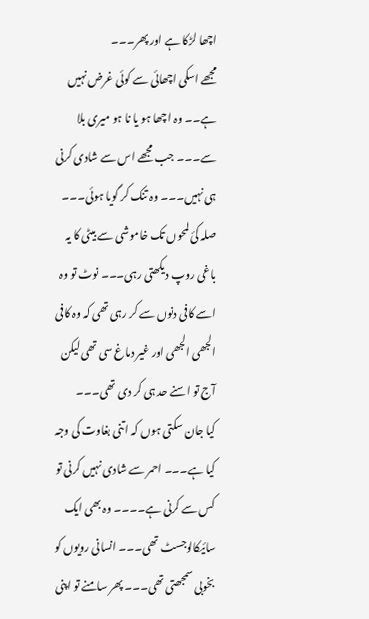اچھا لڑکا ہے اور پھر۔۔۔
مجھے اسکی اچھائی سے کوئی غرض نہیں ہے۔۔ وہ اچھا ہو یا نا ہو میری بلا سے۔۔۔ جب مجھے اس سے شادی کرنی ہی نہیں۔۔۔ وہ تنک کر گویا ہوئی۔۔۔
صلہ کئ لمحوں تک خاموشی سے بیٹی کا یہ باغی روپ دیکھتی رہی۔۔۔ نوٹ تو وہ اسے کافی دنوں سے کر رہی تھی کہ وہ کافی الجھی الجھی اور غیر دماغ سی تھی لیکن آج تو اسنے حد ہی کر دی تھی۔۔۔
کیا جان سکتی ہوں کہ اتنی بغاوت کی وجہ کیا ہے۔۔۔ احمر سے شادی نہیں کرنی تو کس سے کرنی ہے۔۔۔۔ وہ بھی ایک سائیکالوجسٹ تھی۔۔۔ انسانی رویوں کو بخوبی سمجھتی تھی۔۔۔ پھر سامنے تو اپنی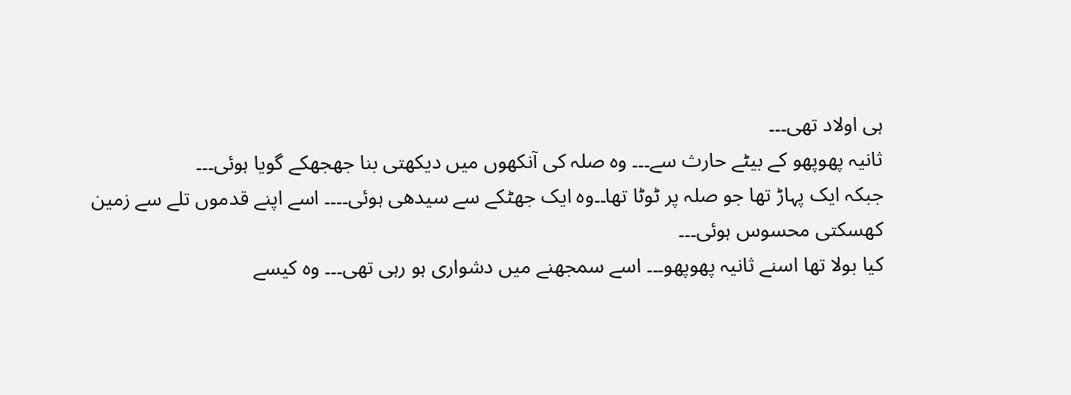ہی اولاد تھی۔۔۔
ثانیہ پھوپھو کے بیٹے حارث سے۔۔۔ وہ صلہ کی آنکھوں میں دیکھتی بنا جھجھکے گویا ہوئی۔۔۔
جبکہ ایک پہاڑ تھا جو صلہ پر ٹوٹا تھا۔۔وہ ایک جھٹکے سے سیدھی ہوئی۔۔۔۔ اسے اپنے قدموں تلے سے زمین کھسکتی محسوس ہوئی۔۔۔
کیا بولا تھا اسنے ثانیہ پھوپھو۔۔۔ اسے سمجھنے میں دشواری ہو رہی تھی۔۔۔ وہ کیسے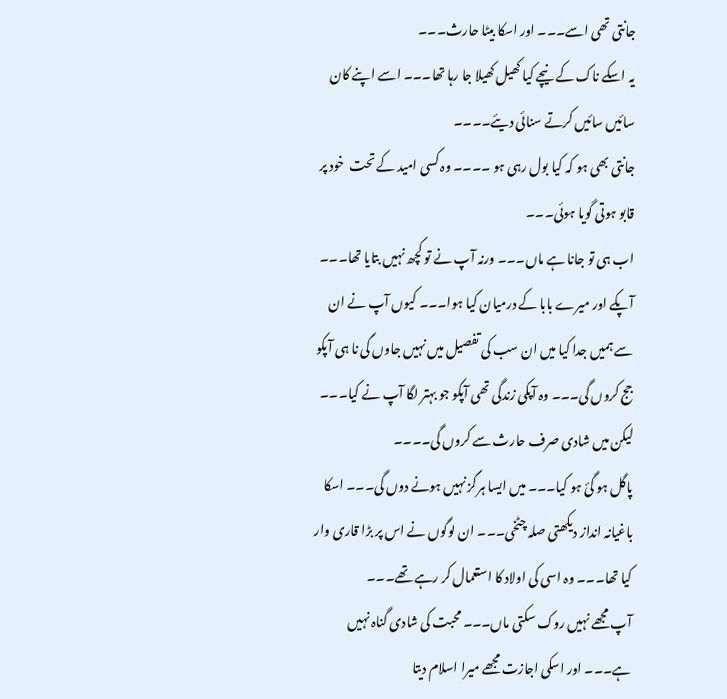جانتی تھی اسے۔۔۔ اور اسکا بیٹا حارث۔۔۔
یہ اسکے ناک کے نیچے کیا کھیل کھیلا جا رہا تھا۔۔۔ اسے اپنے کان سائیں سائیں کرتے سنائی دیئے۔۔۔۔
جانتی بھی ہو کہ کیا بول رہی ہو ۔۔۔۔ وہ کسی امید کے تحت  خود پر قابو ہوتی گویا ہوئی۔۔۔
اب ہی تو جانا ہے ماں۔۔۔ ورنہ آپ نے تو کچھ نہیں بتایا تھا۔۔۔ آپکے اور میرے بابا کے درمیان کیا ہوا۔۔۔ کیوں آپ نے ان سے ہمیں جدا کیا میں ان سب کی تفصیل میں نہیں جاوں گی نا ہی آپکو جج کروں گی۔۔۔ وہ آپکی زندگی تھی آپکو جو بہتر لگا آپ نے کیا۔۔۔ لیکن میں شادی صرف حارث سے کروں گی۔۔۔۔
پاگل ہو گئ ہو کیا۔۔۔ میں ایسا ہرگز نہیں ہونے دوں گی۔۔۔ اسکا باغیانہ انداز دیکھتی صلہ چٹخی۔۔۔ ان لوگوں نے اس پر بڑا قاری وار کیا تھا۔۔۔ وہ اسی کی اولاد کا استعمال کر رہے تھے۔۔۔
آپ مجھے نہیں روک سکتی ماں۔۔۔ محبت کی شادی گناہ نہیں ہے۔۔۔ اور اسکی اجازت مجھے میرا اسلام دیتا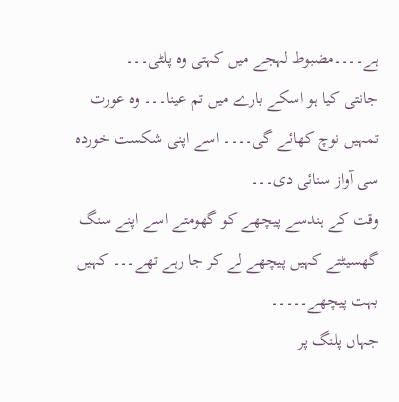ہے۔۔۔۔مضبوط لہجے میں کہتی وہ پلٹی۔۔۔
جانتی کیا ہو اسکے بارے میں تم عینا۔۔۔ وہ عورت تمہیں نوچ کھائے گی۔۔۔۔ اسے اپنی شکست خوردہ سی آواز سنائی دی۔۔۔
وقت کے ہندسے پیچھے کو گھومتے اسے اپنے سنگ گھسیٹتے کہیں پیچھے لے کر جا رہے تھے۔۔۔ کہیں بہت پیچھے۔۔۔۔۔
جہاں پلنگ پر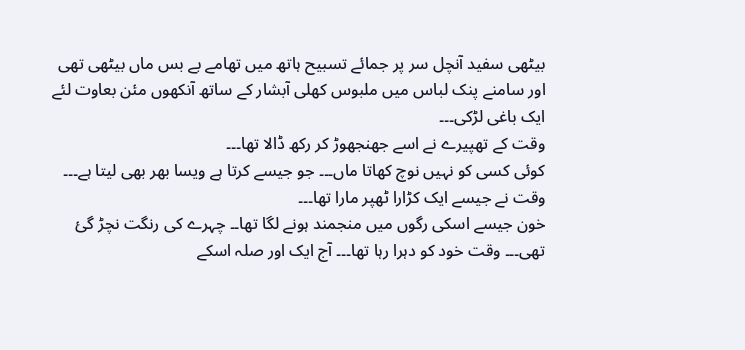بیٹھی سفید آنچل سر پر جمائے تسبیح ہاتھ میں تھامے بے بس ماں بیٹھی تھی اور سامنے پنک لباس میں ملبوس کھلی آبشار کے ساتھ آنکھوں مئن بعاوت لئے ایک باغی لڑکی۔۔۔
وقت کے تھپیرے نے اسے جھنجھوڑ کر رکھ ڈالا تھا۔۔۔
کوئی کسی کو نہیں نوچ کھاتا ماں۔۔۔ جو جیسے کرتا ہے ویسا بھر بھی لیتا ہے۔۔۔ وقت نے جیسے ایک کڑارا ٹھپر مارا تھا۔۔۔
خون جیسے اسکی رگوں میں منجمند ہونے لگا تھا۔۔ چہرے کی رنگت نچڑ گئ تھی۔۔۔ وقت خود کو دہرا رہا تھا۔۔۔ آج ایک اور صلہ اسکے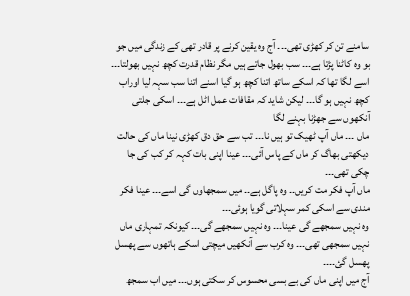سامنے تن کر کھڑی تھی۔۔۔ آج وہ یقین کرنے پر قادر تھی کے زندگی میں جو بو وہ کاٹنا پڑتا ہے۔۔۔ سب بھول جاتے ہیں مگر نظام قدرت کچھ نہیں بھولتا۔۔۔
اسے لگا تھا کہ اسکے ساتھ اتنا کچھ ہو گیا اسنے اتنا سب سہہ لیا اوراب کچھ نہیں ہو گا۔۔۔ لیکن شاید کہ مقافات عمل اٹل ہے۔۔۔ اسکی جلتی آنکھوں سے جھڑنا بہنے لگا
ماں ۔۔۔ ماں آپ ٹھیک تو ہیں نا۔۔۔ تب سے حق دق کھڑی نینا ماں کی حالت دیکھتی بھاگ کر ماں کے پاس آئی۔۔۔ عینا اپنی بات کہہ کر کب کی جا چکی تھی۔۔۔
ماں آپ فکر مت کریں۔۔ وہ پاگل ہے۔۔ میں سمجھاوں گی اسے۔۔۔ عینا فکر مندی سے اسکی کمر سہلاتی گویا ہوئی۔۔۔
وہ نہیں سمجھے گی عینا۔۔۔ وہ نہیں سمجھے گی۔۔۔ کیونکہ تمہاری ماں نہیں سمجھی تھی۔۔۔ وہ کرب سے آنکھیں میچتی اسکے ہاتھوں سے پھسل پھسل گئ۔۔۔۔
آج میں اپنی ماں کی بے بسی محسوس کر سکتی ہوں۔۔۔ میں اب سمجھ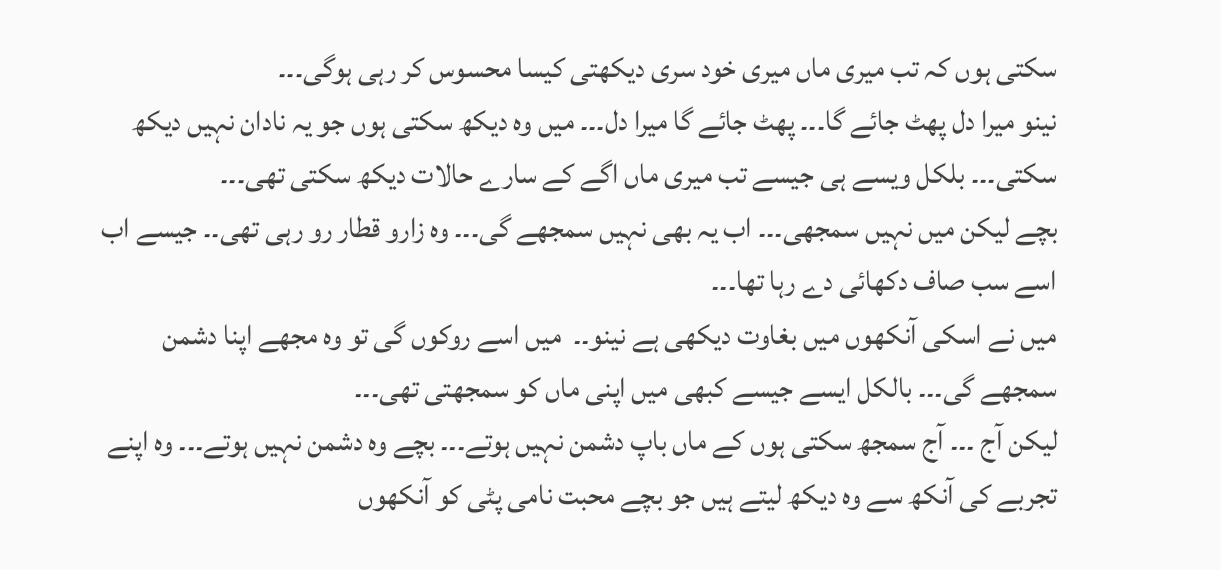سکتی ہوں کہ تب میری ماں میری خود سری دیکھتی کیسا محسوس کر رہی ہوگی۔۔۔
نینو میرا دل پھٹ جائے گا۔۔۔ پھٹ جائے گا میرا دل۔۔۔ میں وہ دیکھ سکتی ہوں جو یہ نادان نہیں دیکھ سکتی۔۔۔ بلکل ویسے ہی جیسے تب میری ماں اگے کے سارے حالات دیکھ سکتی تھی۔۔۔
بچے لیکن میں نہیں سمجھی۔۔۔ اب یہ بھی نہیں سمجھے گی۔۔۔ وہ زارو قطار رو رہی تھی۔۔ جیسے اب اسے سب صاف دکھائی دے رہا تھا۔۔۔
میں نے اسکی آنکھوں میں بغاوت دیکھی ہے نینو۔۔  میں اسے روکوں گی تو وہ مجھے اپنا دشمن سمجھے گی۔۔۔ بالکل ایسے جیسے کبھی میں اپنی ماں کو سمجھتی تھی۔۔۔
لیکن آج ۔۔۔ آج سمجھ سکتی ہوں کے ماں باپ دشمن نہیں ہوتے۔۔۔ بچے وہ دشمن نہیں ہوتے۔۔۔ وہ اپنے تجربے کی آنکھ سے وہ دیکھ لیتے ہیں جو بچے محبت نامی پٹی کو آنکھوں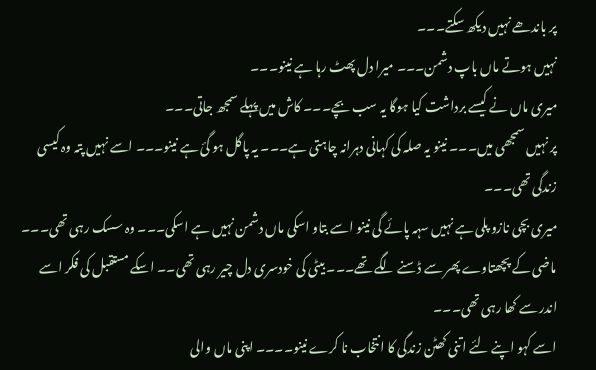پر باندھے نہیں دیکھ سکتے۔۔۔
نہیں ہوتے ماں باپ دشمن۔۔۔ میرا دل پھٹ رہا ہے نینو۔۔۔
میری ماں نے کیسے برداشت کیا ہوگا یہ سب بچے۔۔۔ کاش میں پہلے سمجھ جاتی۔۔۔
پر نہیں سمجھی میں۔۔۔ نینو یہ صلہ کی کہانی دہرانہ چاہتی ہے۔۔۔ یہ پاگل ہو گئ ہے نینو۔۔۔ اسے نہیں پتہ وہ کیسی زندگی تھی۔۔۔
میری بچی نازو پلی ہے نہیں سہہ پائے گی نینو اسے بتاو اسکی ماں دشمن نہیں ہے اسکی۔۔۔ وہ سسک رہی تھی۔۔۔ ماضی کے پچھتاوے پھر سے ڈسنے لگے تھے۔۔۔ بیٹی کی خودسری دل چیر رہی تھی۔۔ اسکے مستقبل کی فکر اسے اندر سے کھا رہی تھی۔۔۔
اسے کہو اپنے لئے اتنی کھٹن زندگی کا انتخاب نا کرے نینو۔۔۔۔ اپنی ماں والی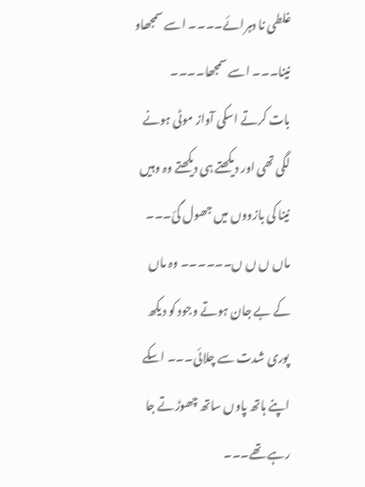غلطی نا دہرائے۔۔۔۔ اسے سمجھاو نینا۔۔۔ اسے سمجھا۔۔۔۔
بات کرتے اسکی آواز موٹی ہونے لگی تھی اور دیکھتے ہی دیکھتے وہ وہیں نینا کی بازووں میں جھول گئ۔۔۔
ماں ں ں ں۔۔۔۔۔۔ وہ ماں کے بے جان ہوتے وجود کو دیکھ پوری شدت سے چلائی۔۔۔ اسکے اپنے ہاتھ پاوں ساتھ چھوڑتے جا رہے تھے۔۔۔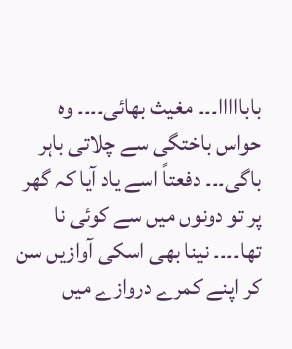بابااااا۔۔۔ مغیث بھائی۔۔۔۔ وہ حواس باختگی سے چلاتی باہر باگی۔۔۔ دفعتاً اسے یاد آیا کہ گھر پر تو دونوں میں سے کوئی نا تھا۔۔۔۔ نینا بھی اسکی آوازیں سن کر اپنے کمرے دروازے میں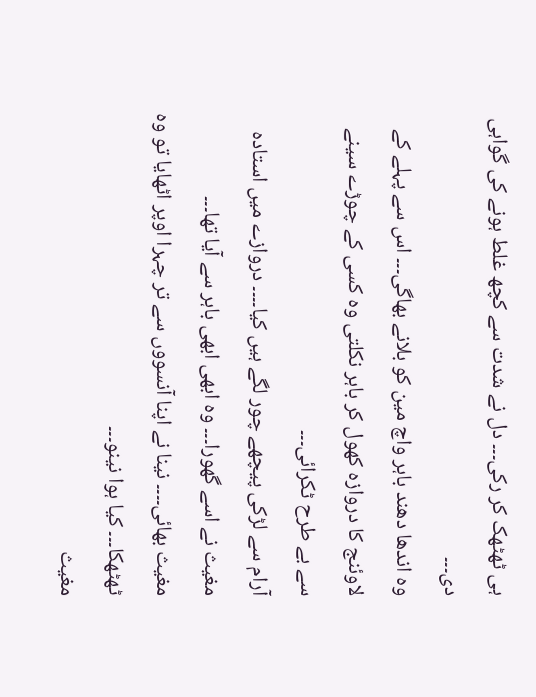ہی ٹھٹھک کر رکی۔۔۔ دل نے شدت سے کچھ غلط ہونے کی گواہی دی۔۔۔
وہ اندھا دھند باہر واچ مین کو بلانے بھاگی۔۔۔ اس سے پہلے کے لاوئنج کا دروازہ کھول کر باہر نکلتی وہ کسی کے چوڑے سینے سے بے طرح ٹکرائی۔۔۔
آرام سے لڑکی پیچھے چور لگے ہیں کیا۔۔۔۔ دروازے میں استادہ مغیث نے اسے گھورا۔۔۔ وہ ابھی ابھی باہر سے آیا تھا۔۔۔
مغیث بھائی۔۔۔۔ نینا نے اپنا آنسووں سے تر چہرا اوپر اٹھایا تو وہ ٹھٹھکا۔۔۔ کیا ہوا نینو۔۔۔
مغیث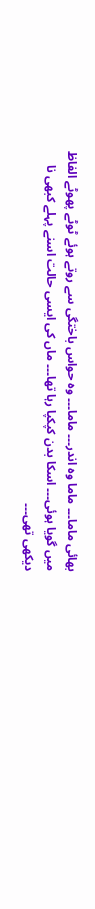بھائی ماما۔۔۔ ماما وہ اندر۔۔۔ ماما۔۔۔ وہ حواس باختگی سے روتے ہوئے ٹوٹے پھوٹے الفاظ میں گویا ہوئی۔۔۔ اسکا بدن کپکپا رہا تھا۔۔۔ ماں کی ایسی حالت اسنے پہلے کبھی نا دیکھی تھی۔۔۔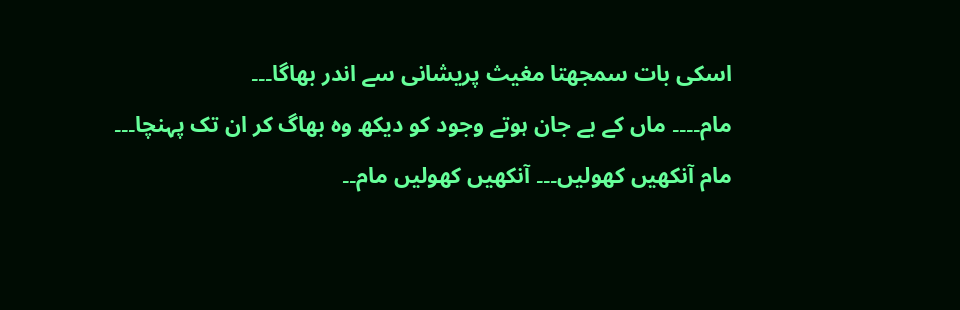اسکی بات سمجھتا مغیث پریشانی سے اندر بھاگا۔۔۔
مام۔۔۔۔ ماں کے بے جان ہوتے وجود کو دیکھ وہ بھاگ کر ان تک پہنچا۔۔۔
مام آنکھیں کھولیں۔۔۔ آنکھیں کھولیں مام۔۔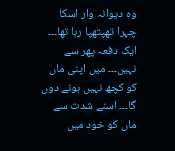وہ دیوانہ وار اسکا چہرا تھپتھپا رہا تھا۔۔۔
ایک دفعہ پھر سے نہیں۔۔۔ میں اپنی ماں کو کچھ نہیں ہونے دوں گا۔۔۔ اسنے شدت سے ماں کو خود میں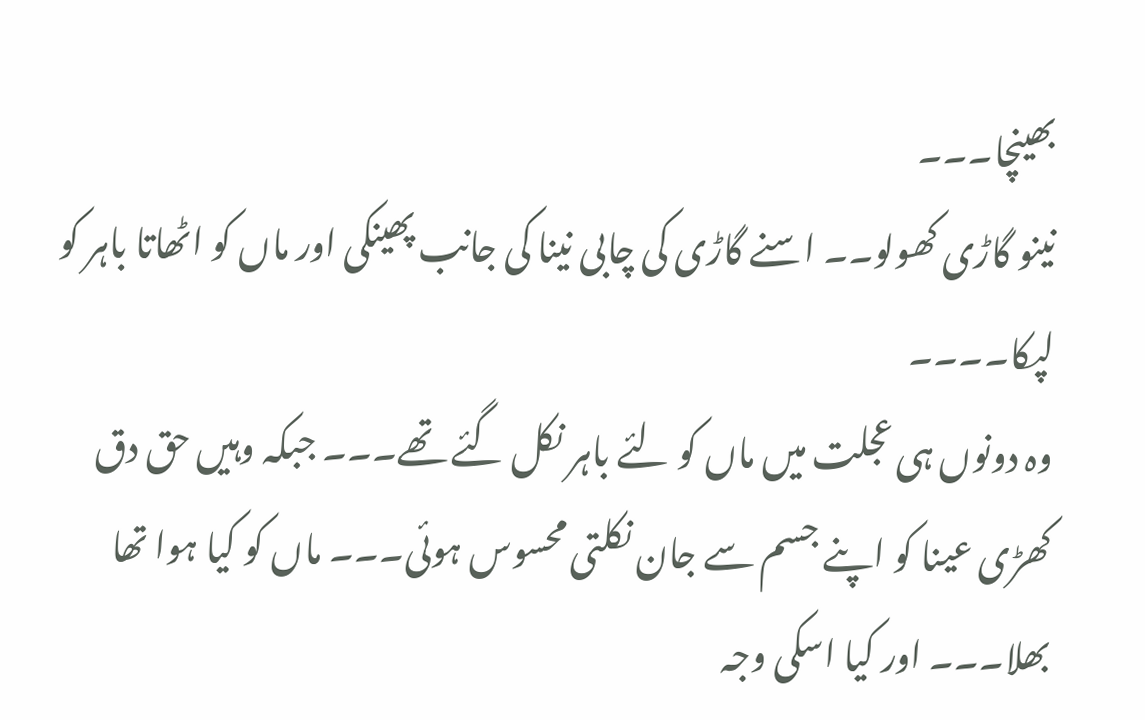بھینچا۔۔۔
نینو گاڑی کھولو۔۔ اسنے گاڑی کی چابی نینا کی جانب پھینکی اور ماں کو اٹھاتا باہر کو لپکا۔۔۔۔
وہ دونوں ہی عجلت میں ماں کو لئے باہر نکل گئے تھے۔۔۔ جبکہ وہیں حق دق کھڑی عینا کو اپنے جسم سے جان نکلتی محسوس ہوئی۔۔۔ ماں کو کیا ہوا تھا بھلا۔۔۔ اور کیا اسکی وجہ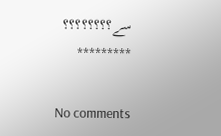سے؟؟؟؟؟؟؟؟
*********

No comments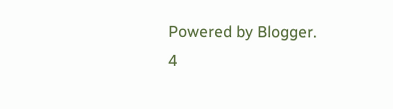Powered by Blogger.
4